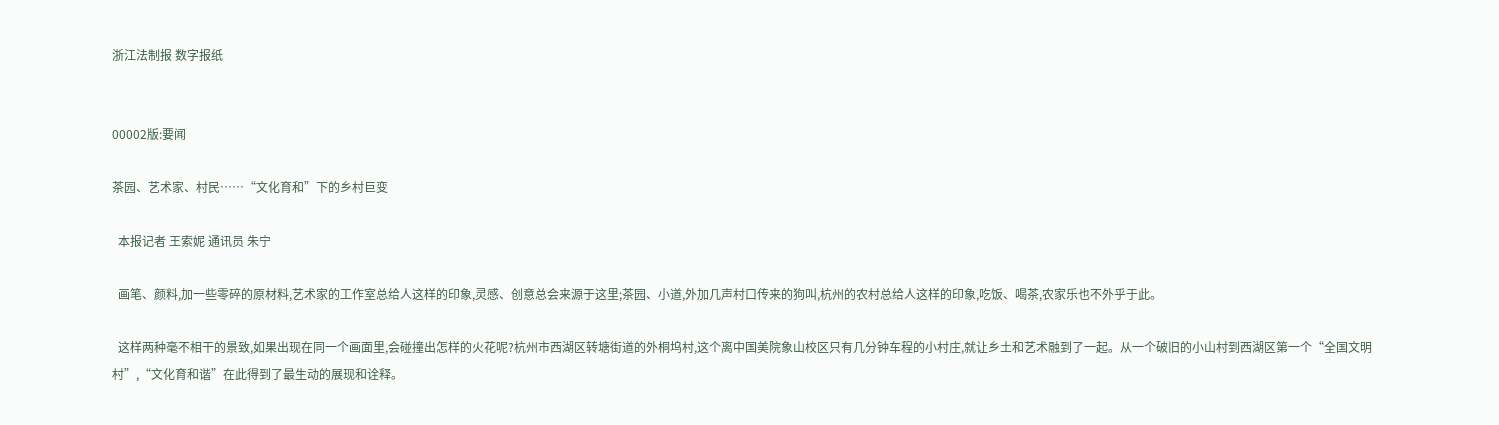浙江法制报 数字报纸


00002版:要闻

茶园、艺术家、村民……“文化育和”下的乡村巨变

  本报记者 王索妮 通讯员 朱宁

  画笔、颜料,加一些零碎的原材料,艺术家的工作室总给人这样的印象,灵感、创意总会来源于这里;茶园、小道,外加几声村口传来的狗叫,杭州的农村总给人这样的印象,吃饭、喝茶,农家乐也不外乎于此。

  这样两种毫不相干的景致,如果出现在同一个画面里,会碰撞出怎样的火花呢?杭州市西湖区转塘街道的外桐坞村,这个离中国美院象山校区只有几分钟车程的小村庄,就让乡土和艺术融到了一起。从一个破旧的小山村到西湖区第一个“全国文明村”,“文化育和谐”在此得到了最生动的展现和诠释。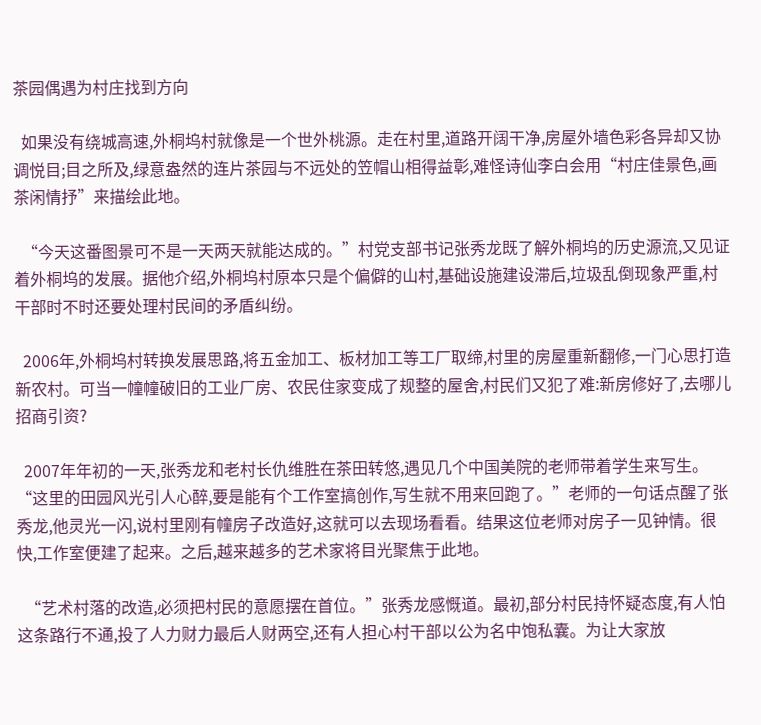茶园偶遇为村庄找到方向

  如果没有绕城高速,外桐坞村就像是一个世外桃源。走在村里,道路开阔干净,房屋外墙色彩各异却又协调悦目;目之所及,绿意盎然的连片茶园与不远处的笠帽山相得益彰,难怪诗仙李白会用“村庄佳景色,画茶闲情抒”来描绘此地。

  “今天这番图景可不是一天两天就能达成的。”村党支部书记张秀龙既了解外桐坞的历史源流,又见证着外桐坞的发展。据他介绍,外桐坞村原本只是个偏僻的山村,基础设施建设滞后,垃圾乱倒现象严重,村干部时不时还要处理村民间的矛盾纠纷。

  2006年,外桐坞村转换发展思路,将五金加工、板材加工等工厂取缔,村里的房屋重新翻修,一门心思打造新农村。可当一幢幢破旧的工业厂房、农民住家变成了规整的屋舍,村民们又犯了难:新房修好了,去哪儿招商引资?

  2007年年初的一天,张秀龙和老村长仇维胜在茶田转悠,遇见几个中国美院的老师带着学生来写生。“这里的田园风光引人心醉,要是能有个工作室搞创作,写生就不用来回跑了。”老师的一句话点醒了张秀龙,他灵光一闪,说村里刚有幢房子改造好,这就可以去现场看看。结果这位老师对房子一见钟情。很快,工作室便建了起来。之后,越来越多的艺术家将目光聚焦于此地。

  “艺术村落的改造,必须把村民的意愿摆在首位。”张秀龙感慨道。最初,部分村民持怀疑态度,有人怕这条路行不通,投了人力财力最后人财两空,还有人担心村干部以公为名中饱私囊。为让大家放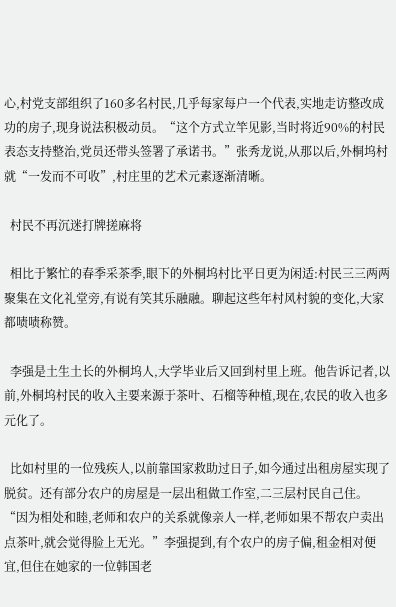心,村党支部组织了160多名村民,几乎每家每户一个代表,实地走访整改成功的房子,现身说法积极动员。“这个方式立竿见影,当时将近90%的村民表态支持整治,党员还带头签署了承诺书。”张秀龙说,从那以后,外桐坞村就“一发而不可收”,村庄里的艺术元素逐渐清晰。

  村民不再沉迷打牌搓麻将

  相比于繁忙的春季采茶季,眼下的外桐坞村比平日更为闲适:村民三三两两聚集在文化礼堂旁,有说有笑其乐融融。聊起这些年村风村貌的变化,大家都啧啧称赞。

  李强是土生土长的外桐坞人,大学毕业后又回到村里上班。他告诉记者,以前,外桐坞村民的收入主要来源于茶叶、石榴等种植,现在,农民的收入也多元化了。

  比如村里的一位残疾人,以前靠国家救助过日子,如今通过出租房屋实现了脱贫。还有部分农户的房屋是一层出租做工作室,二三层村民自己住。“因为相处和睦,老师和农户的关系就像亲人一样,老师如果不帮农户卖出点茶叶,就会觉得脸上无光。”李强提到,有个农户的房子偏,租金相对便宜,但住在她家的一位韩国老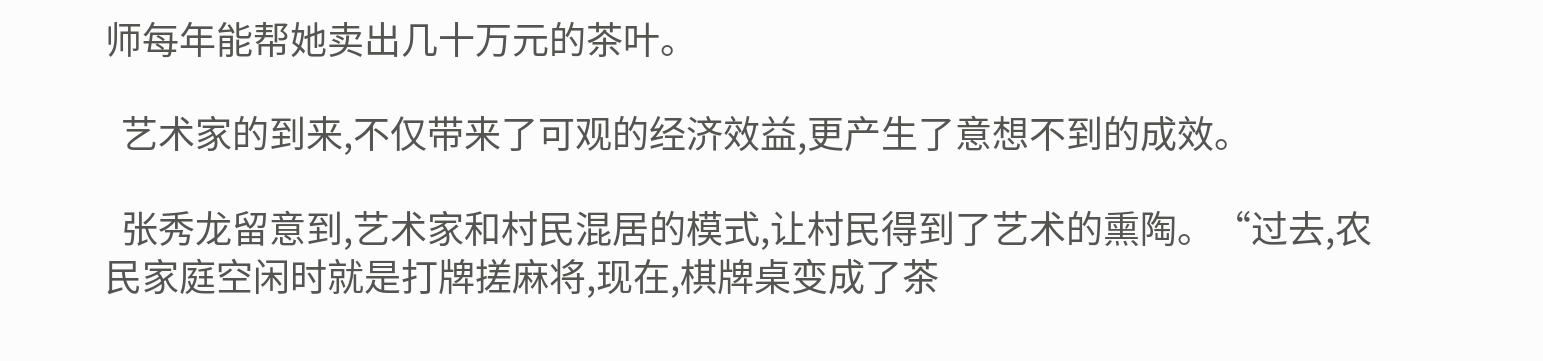师每年能帮她卖出几十万元的茶叶。

  艺术家的到来,不仅带来了可观的经济效益,更产生了意想不到的成效。

  张秀龙留意到,艺术家和村民混居的模式,让村民得到了艺术的熏陶。“过去,农民家庭空闲时就是打牌搓麻将,现在,棋牌桌变成了茶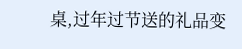桌,过年过节送的礼品变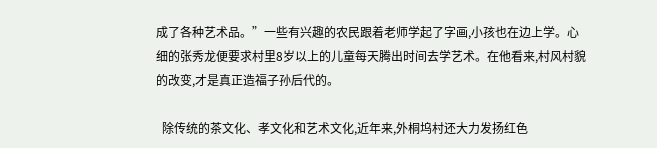成了各种艺术品。”一些有兴趣的农民跟着老师学起了字画,小孩也在边上学。心细的张秀龙便要求村里8岁以上的儿童每天腾出时间去学艺术。在他看来,村风村貌的改变,才是真正造福子孙后代的。

  除传统的茶文化、孝文化和艺术文化,近年来,外桐坞村还大力发扬红色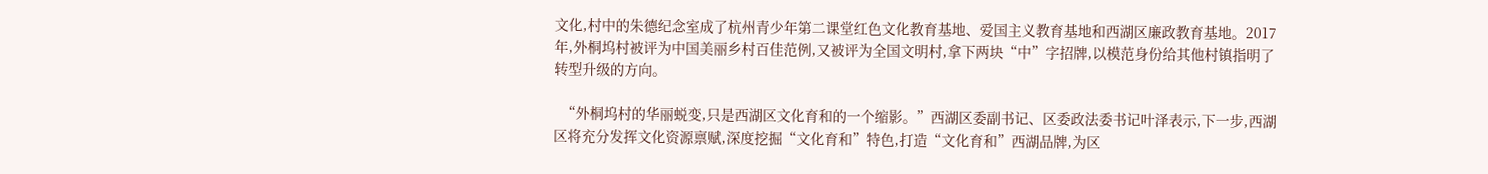文化,村中的朱德纪念室成了杭州青少年第二课堂红色文化教育基地、爱国主义教育基地和西湖区廉政教育基地。2017年,外桐坞村被评为中国美丽乡村百佳范例,又被评为全国文明村,拿下两块“中”字招牌,以模范身份给其他村镇指明了转型升级的方向。

  “外桐坞村的华丽蜕变,只是西湖区文化育和的一个缩影。”西湖区委副书记、区委政法委书记叶泽表示,下一步,西湖区将充分发挥文化资源禀赋,深度挖掘“文化育和”特色,打造“文化育和”西湖品牌,为区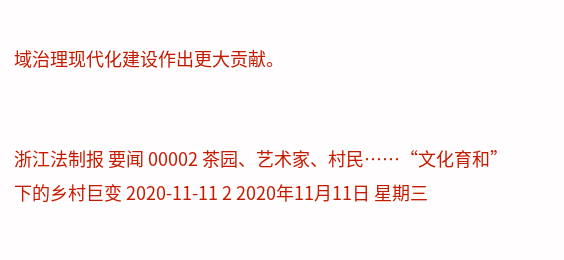域治理现代化建设作出更大贡献。


浙江法制报 要闻 00002 茶园、艺术家、村民……“文化育和”下的乡村巨变 2020-11-11 2 2020年11月11日 星期三